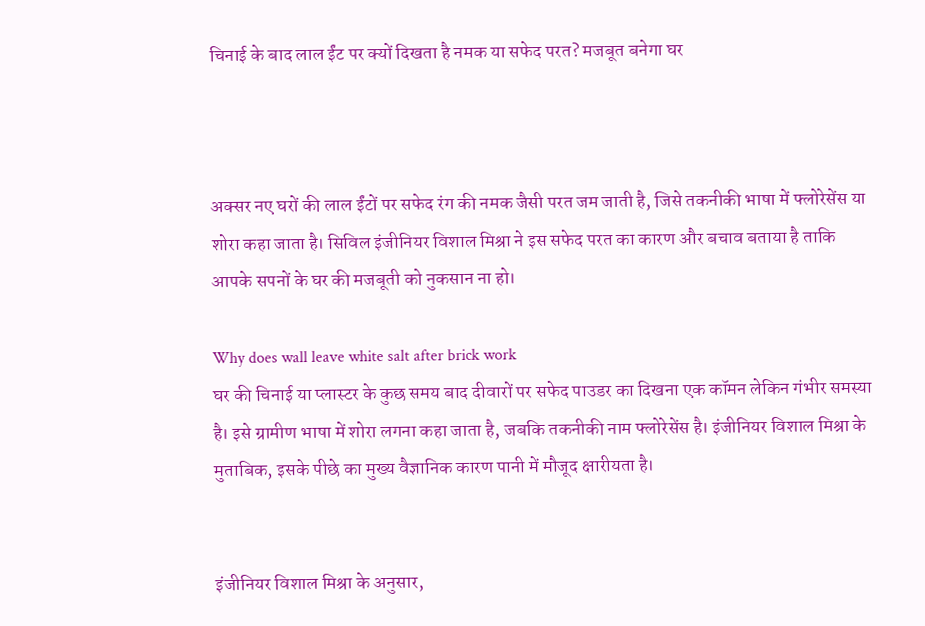चिनाई के बाद लाल ईंट पर क्यों दिखता है नमक या सफेद परत? मजबूत बनेगा घर



अक्सर नए घरों की लाल ईंटों पर सफेद रंग की नमक जैसी परत जम जाती है, जिसे तकनीकी भाषा में फ्लोरेसेंस या शोरा कहा जाता है। सिविल इंजीनियर विशाल मिश्रा ने इस सफेद परत का कारण और बचाव बताया है ताकि आपके सपनों के घर की मजबूती को नुकसान ना हो।

Why does wall leave white salt after brick work
घर की चिनाई या प्लास्टर के कुछ समय बाद दीवारों पर सफेद पाउडर का दिखना एक कॉमन लेकिन गंभीर समस्या है। इसे ग्रामीण भाषा में शोरा लगना कहा जाता है, जबकि तकनीकी नाम फ्लोरेसेंस है। इंजीनियर विशाल मिश्रा के मुताबिक, इसके पीछे का मुख्य वैज्ञानिक कारण पानी में मौजूद क्षारीयता है।


इंजीनियर विशाल मिश्रा के अनुसार,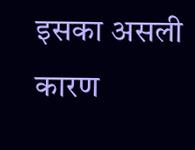इसका असली कारण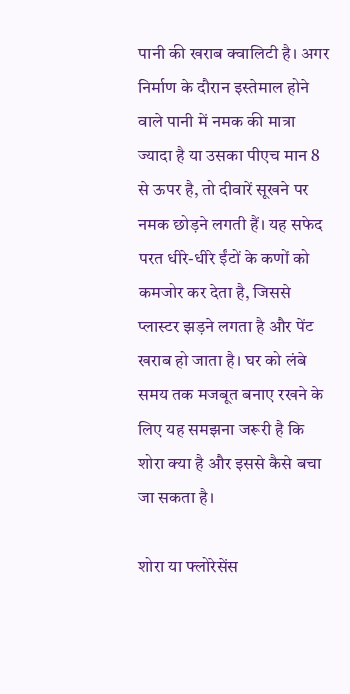पानी की खराब क्वालिटी है। अगर निर्माण के दौरान इस्तेमाल होने वाले पानी में नमक की मात्रा ज्यादा है या उसका पीएच मान 8 से ऊपर है, तो दीवारें सूखने पर नमक छोड़ने लगती हैं। यह सफेद परत धीरे-धीरे ईंटों के कणों को कमजोर कर देता है, जिससे प्लास्टर झड़ने लगता है और पेंट खराब हो जाता है। घर को लंबे समय तक मजबूत बनाए रखने के लिए यह समझना जरूरी है कि शोरा क्या है और इससे कैसे बचा जा सकता है।

शोरा या फ्लोरेसेंस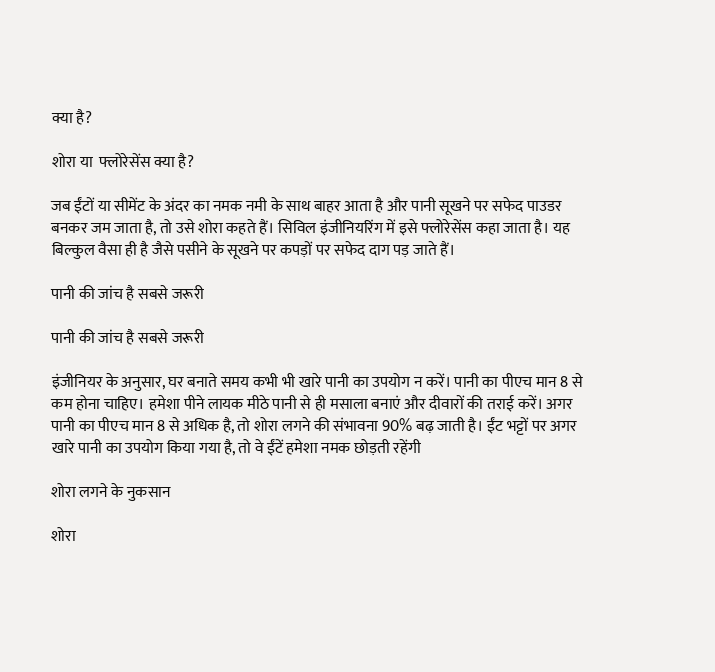क्या है?

शोरा या  फ्लोरेसेंस क्या है?

जब ईंटों या सीमेंट के अंदर का नमक नमी के साथ बाहर आता है और पानी सूखने पर सफेद पाउडर बनकर जम जाता है, तो उसे शोरा कहते हैं। सिविल इंजीनियरिंग में इसे फ्लोरेसेंस कहा जाता है। यह बिल्कुल वैसा ही है जैसे पसीने के सूखने पर कपड़ों पर सफेद दाग पड़ जाते हैं।

पानी की जांच है सबसे जरूरी

पानी की जांच है सबसे जरूरी

इंजीनियर के अनुसार, घर बनाते समय कभी भी खारे पानी का उपयोग न करें। पानी का पीएच मान 8 से कम होना चाहिए। हमेशा पीने लायक मीठे पानी से ही मसाला बनाएं और दीवारों की तराई करें। अगर पानी का पीएच मान 8 से अधिक है, तो शोरा लगने की संभावना 90% बढ़ जाती है। ईंट भट्टों पर अगर खारे पानी का उपयोग किया गया है, तो वे ईंटें हमेशा नमक छोड़ती रहेंगी

शोरा लगने के नुकसान

शोरा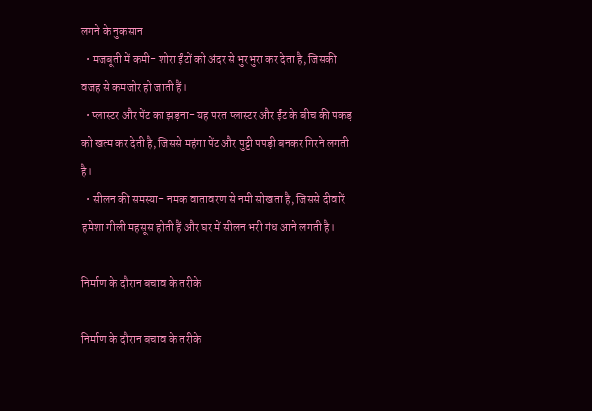लगने के नुकसान
  • मजबूती में कमी- शोरा ईंटों को अंदर से भुरभुरा कर देता है, जिसकी वजह से कमजोर हो जाती हैं।
  • प्लास्टर और पेंट का झड़ना- यह परत प्लास्टर और ईंट के बीच की पकड़ को खत्म कर देती है, जिससे महंगा पेंट और पुट्टी पपड़ी बनकर गिरने लगती है।
  • सीलन की समस्या- नमक वातावरण से नमी सोखता है, जिससे दीवारें हमेशा गीली महसूस होती हैं और घर में सीलन भरी गंध आने लगती है।

निर्माण के दौरान बचाव के तरीके

निर्माण के दौरान बचाव के तरीके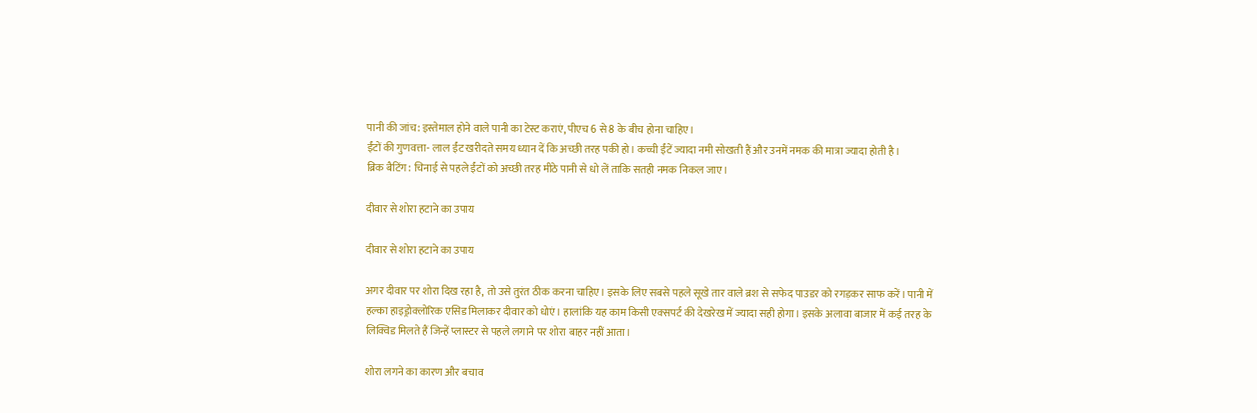पानी की जांच: इस्तेमाल होने वाले पानी का टेस्ट कराएं, पीएच 6 से 8 के बीच होना चाहिए।
ईंटों की गुणवत्ता- लाल ईंट खरीदते समय ध्यान दें कि अच्छी तरह पकी हो। कच्ची ईंटें ज्यादा नमी सोखती हैं और उनमें नमक की मात्रा ज्यादा होती है।
ब्रिक बैटिंग: चिनाई से पहले ईंटों को अच्छी तरह मीठे पानी से धो लें ताकि सतही नमक निकल जाए।

दीवार से शोरा हटाने का उपाय

दीवार से शोरा हटाने का उपाय

अगर दीवार पर शोरा दिख रहा है, तो उसे तुरंत ठीक करना चाहिए। इसके लिए सबसे पहले सूखे तार वाले ब्रश से सफेद पाउडर को रगड़कर साफ करें। पानी में हल्का हाइड्रोक्लोरिक एसिड मिलाकर दीवार को धोएं। हालांकि यह काम किसी एक्सपर्ट की देखरेख में ज्यादा सही होगा। इसके अलावा बाजार में कई तरह के लिक्विड मिलते हैं जिन्हें प्लास्टर से पहले लगाने पर शोरा बाहर नहीं आता।

शोरा लगने का कारण और बचाव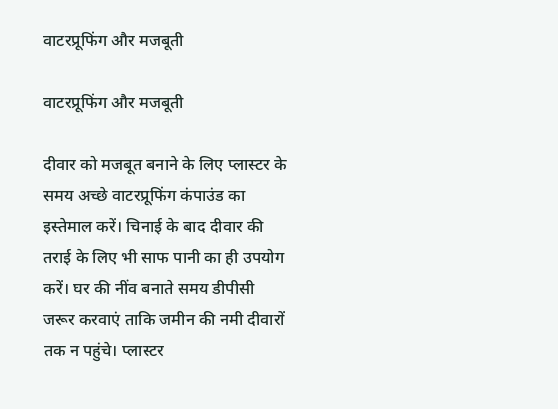वाटरप्रूफिंग और मजबूती

वाटरप्रूफिंग और मजबूती

दीवार को मजबूत बनाने के लिए प्लास्टर के समय अच्छे वाटरप्रूफिंग कंपाउंड का इस्तेमाल करें। चिनाई के बाद दीवार की तराई के लिए भी साफ पानी का ही उपयोग करें। घर की नींव बनाते समय डीपीसी जरूर करवाएं ताकि जमीन की नमी दीवारों तक न पहुंचे। प्लास्टर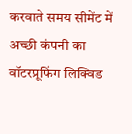करवाते समय सीमेंट में अच्छी कंपनी का वॉटरप्रूफिंग लिक्विड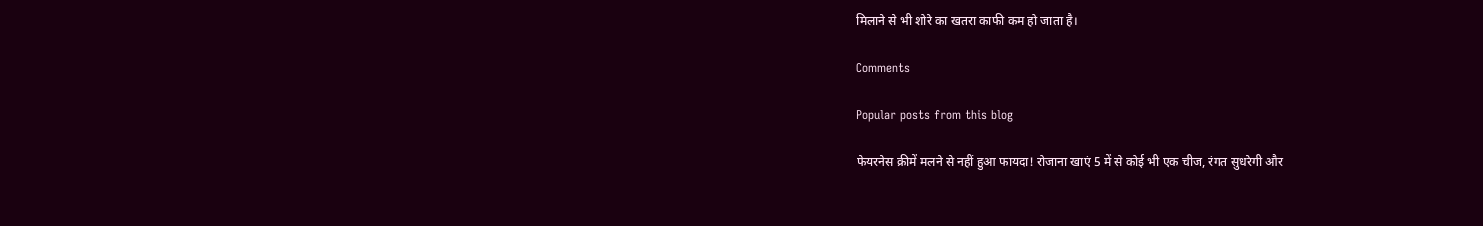मिलाने से भी शोरे का खतरा काफी कम हो जाता है।

Comments

Popular posts from this blog

फेयरनेस क्रीमें मलने से नहीं हुआ फायदा! रोजाना खाएं 5 में से कोई भी एक चीज, रंगत सुधरेगी और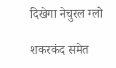दिखेगा नेचुरल ग्लो

शकरकंद समेत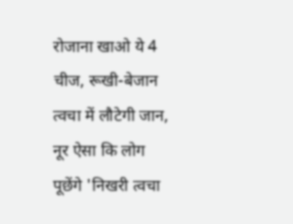रोजाना खाओ ये 4 चीज, रूखी-बेजान त्वचा में लौटेगी जान, नूर ऐसा कि लोग पूछेंगे 'निखरी त्वचा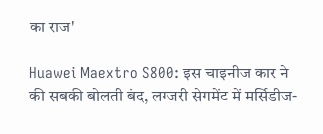का राज'

Huawei Maextro S800: इस चाइनीज कार ने की सबकी बोलती बंद, लग्जरी सेगमेंट में मर्सिडीज-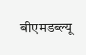बीएमडब्ल्यू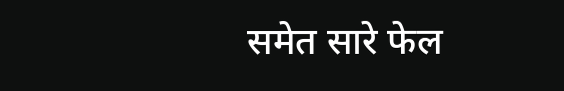समेत सारे फेल